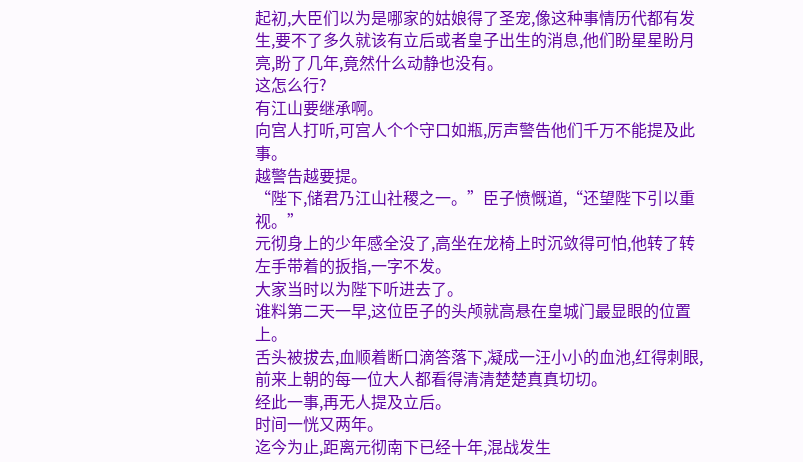起初,大臣们以为是哪家的姑娘得了圣宠,像这种事情历代都有发生,要不了多久就该有立后或者皇子出生的消息,他们盼星星盼月亮,盼了几年,竟然什么动静也没有。
这怎么行?
有江山要继承啊。
向宫人打听,可宫人个个守口如瓶,厉声警告他们千万不能提及此事。
越警告越要提。
“陛下,储君乃江山社稷之一。”臣子愤慨道,“还望陛下引以重视。”
元彻身上的少年感全没了,高坐在龙椅上时沉敛得可怕,他转了转左手带着的扳指,一字不发。
大家当时以为陛下听进去了。
谁料第二天一早,这位臣子的头颅就高悬在皇城门最显眼的位置上。
舌头被拔去,血顺着断口滴答落下,凝成一汪小小的血池,红得刺眼,前来上朝的每一位大人都看得清清楚楚真真切切。
经此一事,再无人提及立后。
时间一恍又两年。
迄今为止,距离元彻南下已经十年,混战发生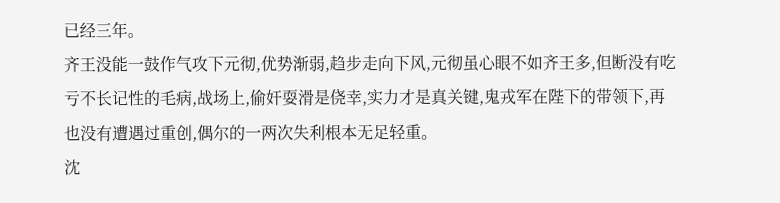已经三年。
齐王没能一鼓作气攻下元彻,优势渐弱,趋步走向下风,元彻虽心眼不如齐王多,但断没有吃亏不长记性的毛病,战场上,偷奸耍滑是侥幸,实力才是真关键,鬼戎军在陛下的带领下,再也没有遭遇过重创,偶尔的一两次失利根本无足轻重。
沈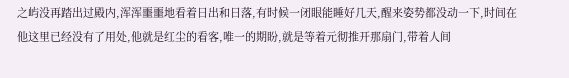之屿没再踏出过殿内,浑浑噩噩地看着日出和日落,有时候一闭眼能睡好几天,醒来姿势都没动一下,时间在他这里已经没有了用处,他就是红尘的看客,唯一的期盼,就是等着元彻推开那扇门,带着人间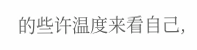的些许温度来看自己,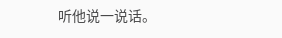听他说一说话。